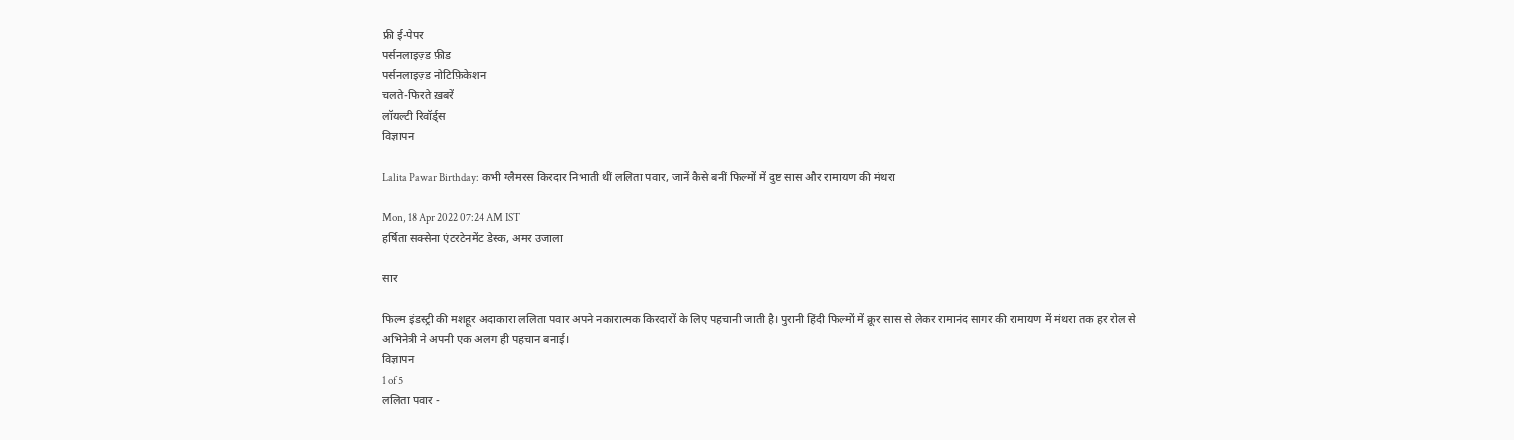फ्री ई-पेपर
पर्सनलाइज़्ड फ़ीड
पर्सनलाइज़्ड नोटिफ़िकेशन
चलते-फिरते ख़बरें
लॉयल्टी रिवॉर्ड्स
विज्ञापन

Lalita Pawar Birthday: कभी ग्लैमरस किरदार निभाती थीं ललिता पवार, जानें कैसे बनीं फिल्मों में दुष्ट सास और रामायण की मंथरा

Mon, 18 Apr 2022 07:24 AM IST
हर्षिता सक्सेना एंटरटेनमेंट डेस्क, अमर उजाला

सार

फिल्म इंडस्ट्री की मशहूर अदाकारा ललिता पवार अपने नकारात्मक किरदारों के लिए पहचानी जाती है। पुरानी हिंदी फिल्मों में क्रूर सास से लेकर रामानंद सागर की रामायण में मंथरा तक हर रोल से अभिनेत्री ने अपनी एक अलग ही पहचान बनाई।
विज्ञापन
1 of 5
ललिता पवार -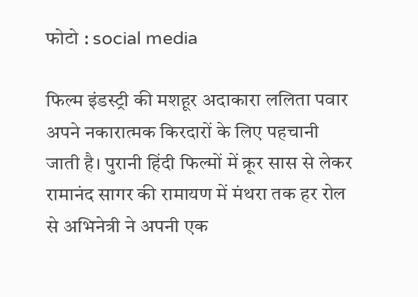फोटो : social media

फिल्म इंडस्ट्री की मशहूर अदाकारा ललिता पवार अपने नकारात्मक किरदारों के लिए पहचानी जाती है। पुरानी हिंदी फिल्मों में क्रूर सास से लेकर रामानंद सागर की रामायण में मंथरा तक हर रोल से अभिनेत्री ने अपनी एक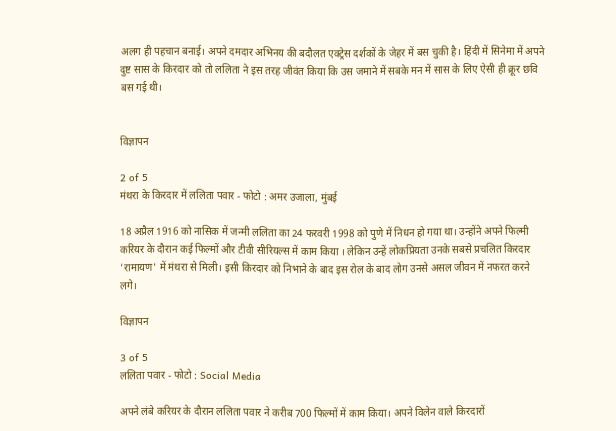अलग ही पहचान बनाई। अपने दमदार अभिनय की बदौलत एक्ट्रेस दर्शकों के जेहर में बस चुकी है। हिंदी में सिनेमा में अपने दुष्ट सास के किरदार को तो ललिता ने इस तरह जीवंत किया कि उस जमाने में सबके मन में सास के लिए ऐसी ही क्रूर छवि बस गई थी।


विज्ञापन

2 of 5
मंथरा के किरदार में ललिता पवार - फोटो : अमर उजाला, मुंबई

18 अप्रैल 1916 को नासिक में जन्मी ललिता का 24 फरवरी 1998 को पुणे में निधन हो गया था। उन्होंने अपने फिल्मी करियर के दौरान कई फिल्मों और टीवी सीरियल्स में काम किया । लेकिन उन्हें लोकप्रियता उनके सबसे प्रचलित किरदार 'रामायण' में मंथरा से मिली। इसी किरदार को निभाने के बाद इस रोल के बाद लोग उनसे असल जीवन में नफरत करने लगे।

विज्ञापन

3 of 5
ललिता पवार - फोटो : Social Media

अपने लंबे करियर के दौरान ललिता पवार ने करीब 700 फिल्मों में काम किया। अपने विलेन वाले किरदारों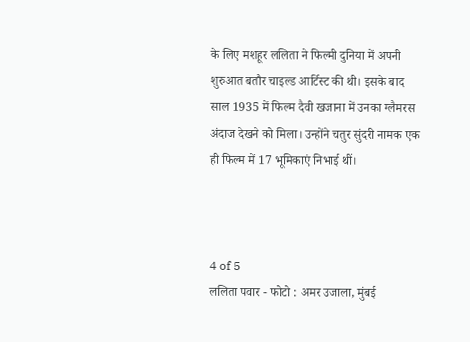के लिए मशहूर ललिता ने फिल्मी दुनिया में अपनी शुरुआत बतौर चाइल्ड आर्टिस्ट की थी। इसके बाद साल 1935 में फिल्म दैवी खजाना में उनका ग्लैमरस अंदाज देखने को मिला। उन्होंने चतुर सुंदरी नामक एक ही फिल्म में 17 भूमिकाएं निभाई थीं।



4 of 5
ललिता पवार - फोटो : अमर उजाला, मुंबई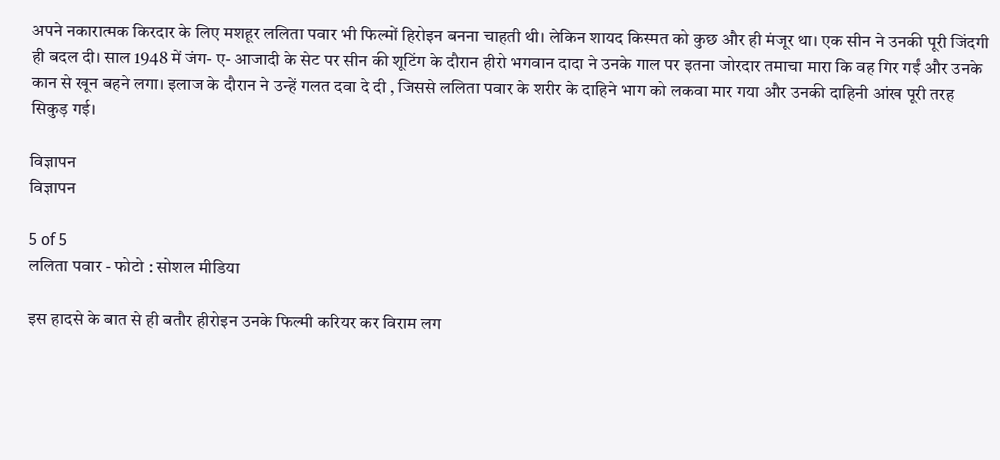अपने नकारात्मक किरदार के लिए मशहूर ललिता पवार भी फिल्मों हिरोइन बनना चाहती थी। लेकिन शायद किस्मत को कुछ और ही मंजूर था। एक सीन ने उनकी पूरी जिंदगी ही बदल दी। साल 1948 में जंग- ए- आजादी के सेट पर सीन की शूटिंग के दौरान हीरो भगवान दादा ने उनके गाल पर इतना जोरदार तमाचा मारा कि वह गिर गईं और उनके कान से खून बहने लगा। इलाज के दौरान ने उन्हें गलत दवा दे दी , जिससे ललिता पवार के शरीर के दाहिने भाग को लकवा मार गया और उनकी दाहिनी आंख पूरी तरह सिकुड़ गई।

विज्ञापन
विज्ञापन

5 of 5
ललिता पवार - फोटो : सोशल मीडिया

इस हादसे के बात से ही बतौर हीरोइन उनके फिल्मी करियर कर विराम लग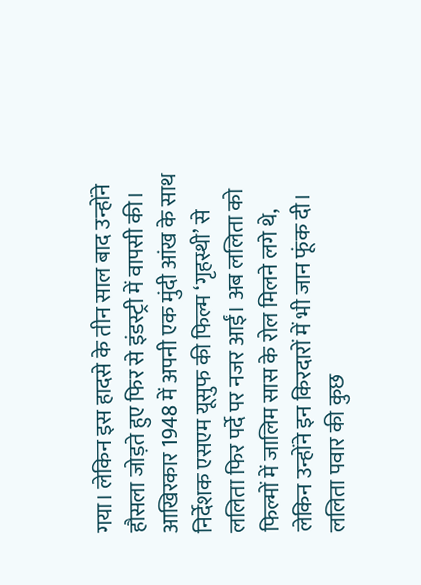गया। लेकिन इस हादसे के तीन साल बाद उन्होंने हौसला जोड़ते हुए फिर से इंडस्ट्री में वापसी की। आखिरकार 1948 में अपनी एक मुंदी आंख के साथ निर्देशक एसएम यूसुफ की फिल्म ‘गृहस्थी’ से ललिता फिर पर्दे पर नजर आईं। अब ललिता को फिल्मों में जालिम सास के रोल मिलने लगे थे, लेकिन उन्होंने इन किरदारों में भी जान फूंक दी। ललिता पवार की कुछ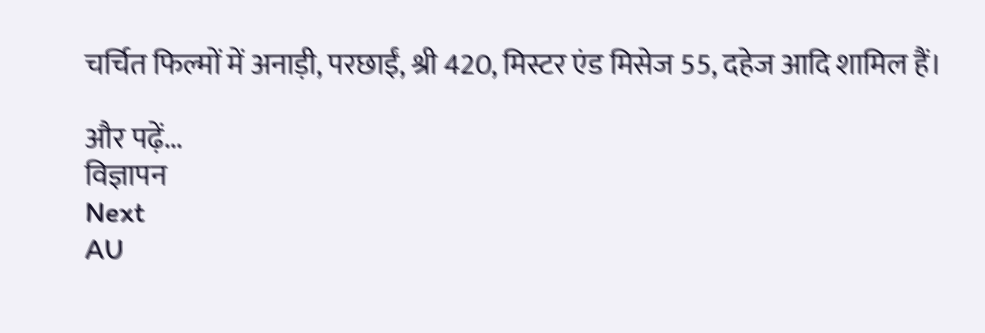चर्चित फिल्मों में अनाड़ी, परछाईं, श्री 420, मिस्टर एंड मिसेज 55, दहेज आदि शामिल हैं।

और पढ़ें...
विज्ञापन
Next
AU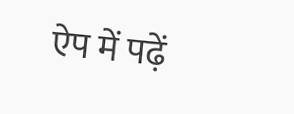ऐप में पढ़ें